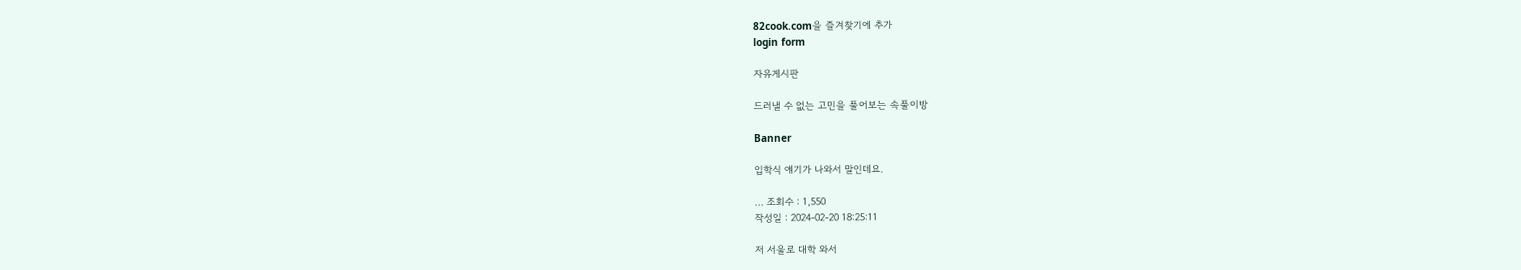82cook.com을 즐겨찾기에 추가
login form

자유게시판

드러낼 수 없는 고민을 풀어보는 속풀이방

Banner

입학식 얘기가 나와서 말인데요.

... 조회수 : 1,550
작성일 : 2024-02-20 18:25:11

저 서울로 대학 와서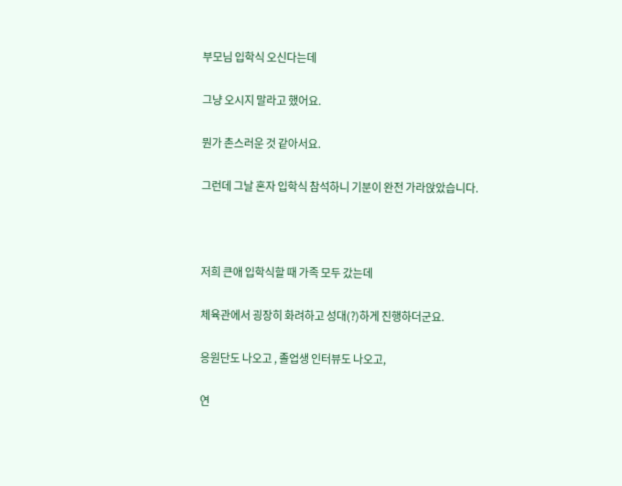부모님 입학식 오신다는데

그냥 오시지 말라고 했어요.

뭔가 촌스러운 것 같아서요.

그런데 그날 혼자 입학식 참석하니 기분이 완전 가라앉았습니다.



저희 큰애 입학식할 때 가족 모두 갔는데

체육관에서 굉장히 화려하고 성대(?)하게 진행하더군요.

응원단도 나오고 , 졸업생 인터뷰도 나오고,

연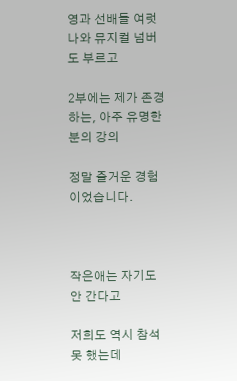영과 선배들 여럿 나와 뮤지컬 넘버도 부르고

2부에는 제가 존경하는, 아주 유명한 분의 강의

정말 즐거운 경험이었습니다.



작은애는 자기도 안 간다고

저희도 역시 참석 못 했는데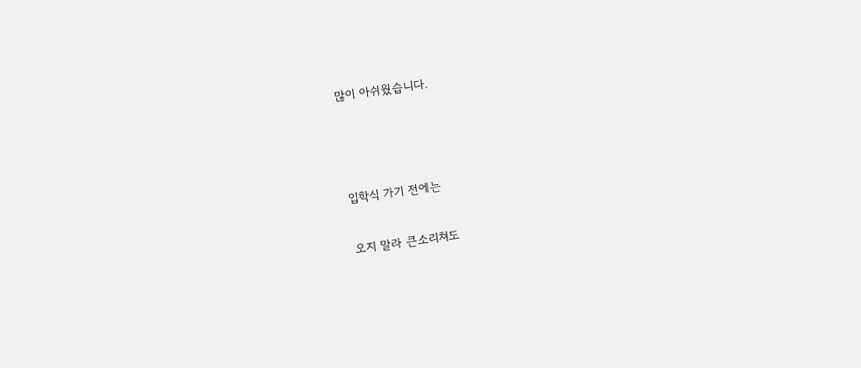많이 아쉬웠습니다.



입학식 가기 전에는

오지 말라 큰소리쳐도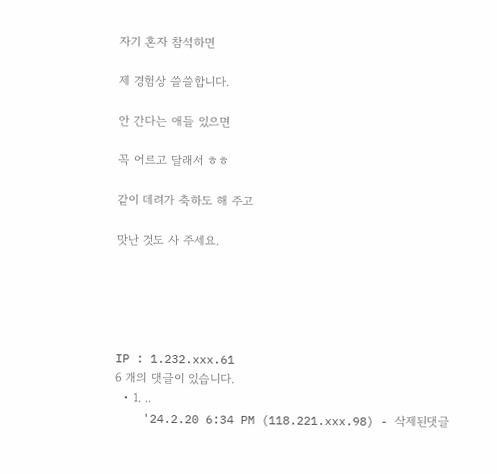자기 혼자 참석하면

제 경험상 쓸쓸합니다.

안 간다는 애들 있으면

꼭 어르고 달래서 ㅎㅎ

같이 데려가 축하도 해 주고

맛난 것도 사 주세요.





IP : 1.232.xxx.61
6 개의 댓글이 있습니다.
  • 1. ..
    '24.2.20 6:34 PM (118.221.xxx.98) - 삭제된댓글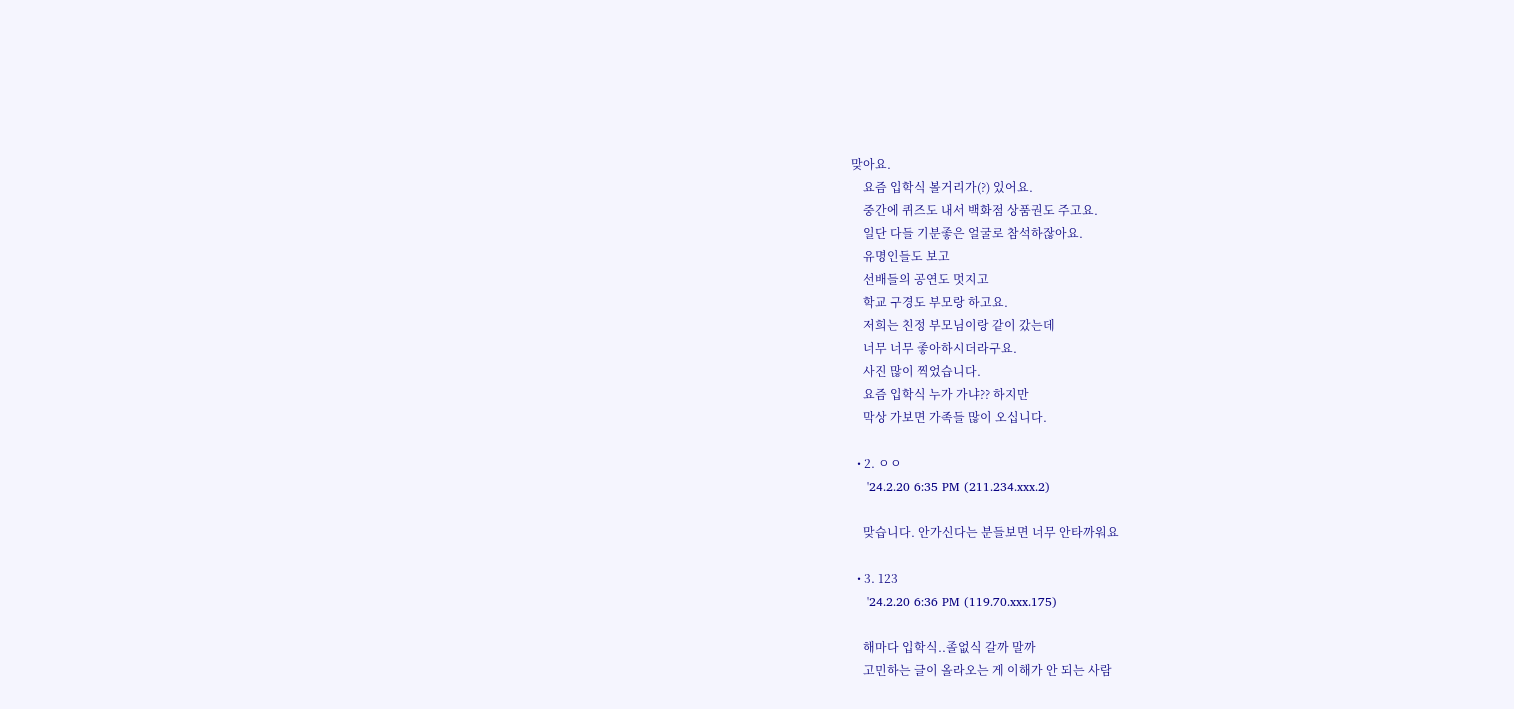맞아요.
    요즘 입학식 볼거리가(?) 있어요.
    중간에 퀴즈도 내서 백화점 상품권도 주고요.
    일단 다들 기분좋은 얼굴로 참석하잖아요.
    유명인들도 보고
    선배들의 공연도 멋지고
    학교 구경도 부모랑 하고요.
    저희는 친정 부모님이랑 같이 갔는데
    너무 너무 좋아하시더라구요.
    사진 많이 찍었습니다.
    요즘 입학식 누가 가냐?? 하지만
    막상 가보면 가족들 많이 오십니다.

  • 2. ㅇㅇ
    '24.2.20 6:35 PM (211.234.xxx.2)

    맞습니다. 안가신다는 분들보면 너무 안타까워요

  • 3. 123
    '24.2.20 6:36 PM (119.70.xxx.175)

    해마다 입학식..졸없식 갈까 말까
    고민하는 글이 올라오는 게 이해가 안 되는 사람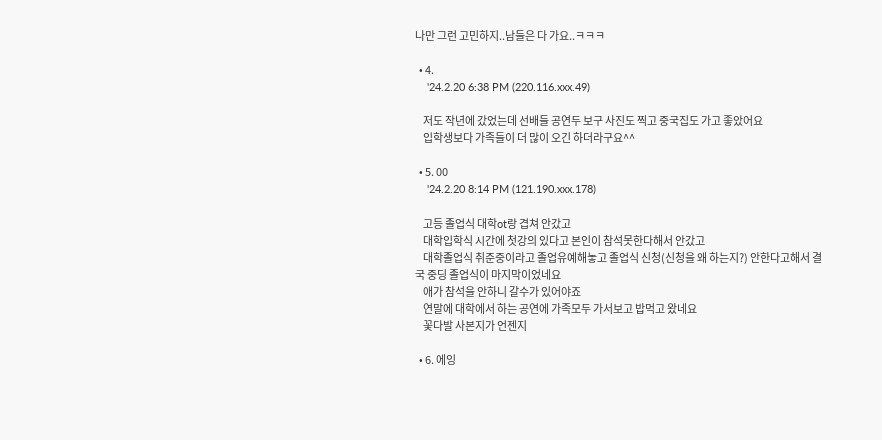나만 그런 고민하지..남들은 다 가요..ㅋㅋㅋ

  • 4.
    '24.2.20 6:38 PM (220.116.xxx.49)

    저도 작년에 갔었는데 선배들 공연두 보구 사진도 찍고 중국집도 가고 좋았어요
    입학생보다 가족들이 더 많이 오긴 하더라구요^^

  • 5. 00
    '24.2.20 8:14 PM (121.190.xxx.178)

    고등 졸업식 대학ot랑 겹쳐 안갔고
    대학입학식 시간에 첫강의 있다고 본인이 참석못한다해서 안갔고
    대학졸업식 취준중이라고 졸업유예해놓고 졸업식 신청(신청을 왜 하는지?) 안한다고해서 결국 중딩 졸업식이 마지막이었네요
    애가 참석을 안하니 갈수가 있어야죠
    연말에 대학에서 하는 공연에 가족모두 가서보고 밥먹고 왔네요
    꽃다발 사본지가 언젠지

  • 6. 에잉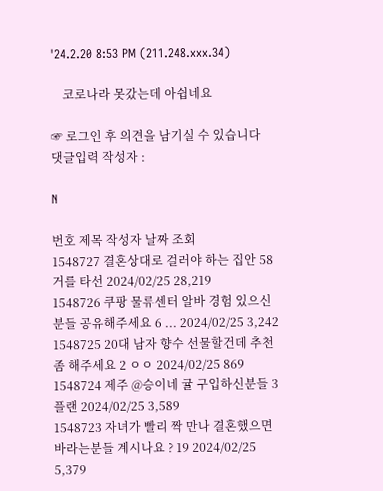'24.2.20 8:53 PM (211.248.xxx.34)

    코로나라 못갔는데 아쉽네요

☞ 로그인 후 의견을 남기실 수 있습니다
댓글입력 작성자 :

N

번호 제목 작성자 날짜 조회
1548727 결혼상대로 걸러야 하는 집안 58 거를 타선 2024/02/25 28,219
1548726 쿠팡 물류센터 알바 경험 있으신 분들 공유해주세요 6 ... 2024/02/25 3,242
1548725 20대 남자 향수 선물할건데 추천 좀 해주세요 2 ㅇㅇ 2024/02/25 869
1548724 제주 @승이네 귤 구입하신분들 3 플랜 2024/02/25 3,589
1548723 자녀가 빨리 짝 만나 결혼했으면 바라는분들 계시나요 ? 19 2024/02/25 5,379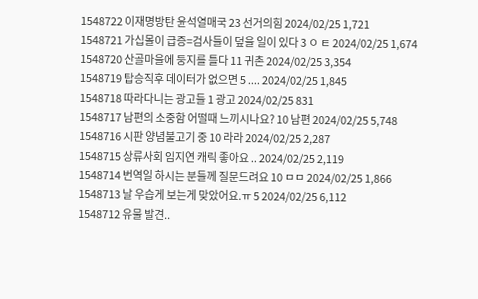1548722 이재명방탄 윤석열매국 23 선거의힘 2024/02/25 1,721
1548721 가십몰이 급증=검사들이 덮을 일이 있다 3 ㅇ ㅌ 2024/02/25 1,674
1548720 산골마을에 둥지를 틀다 11 귀촌 2024/02/25 3,354
1548719 탑승직후 데이터가 없으면 5 .... 2024/02/25 1,845
1548718 따라다니는 광고들 1 광고 2024/02/25 831
1548717 남편의 소중함 어떨때 느끼시나요? 10 남편 2024/02/25 5,748
1548716 시판 양념불고기 중 10 라라 2024/02/25 2,287
1548715 상류사회 임지연 캐릭 좋아요 .. 2024/02/25 2,119
1548714 번역일 하시는 분들께 질문드려요 10 ㅁㅁ 2024/02/25 1,866
1548713 날 우습게 보는게 맞았어요.ㅠ 5 2024/02/25 6,112
1548712 유물 발견..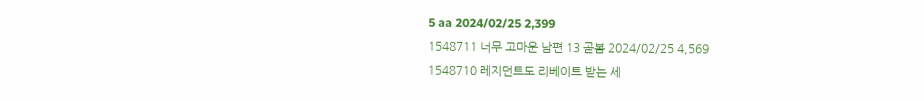5 aa 2024/02/25 2,399
1548711 너무 고마운 남편 13 곧봄 2024/02/25 4,569
1548710 레지던트도 리베이트 받는 세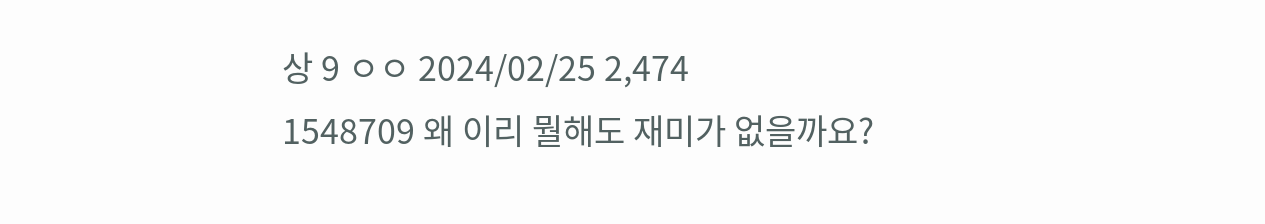상 9 ㅇㅇ 2024/02/25 2,474
1548709 왜 이리 뭘해도 재미가 없을까요?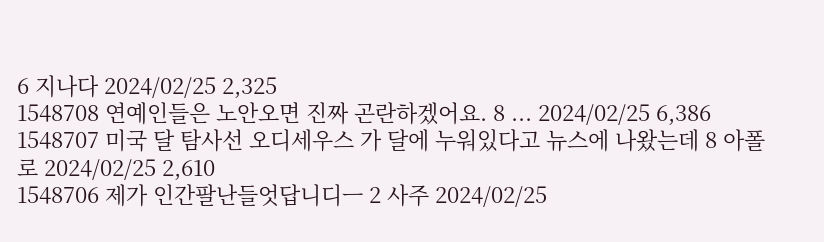6 지나다 2024/02/25 2,325
1548708 연예인들은 노안오면 진짜 곤란하겠어요. 8 ... 2024/02/25 6,386
1548707 미국 달 탐사선 오디세우스 가 달에 누워있다고 뉴스에 나왔는데 8 아폴로 2024/02/25 2,610
1548706 제가 인간팔난들엇답니디ㅡ 2 사주 2024/02/25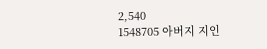2,540
1548705 아버지 지인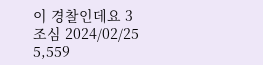이 경찰인데요 3 조심 2024/02/25 5,559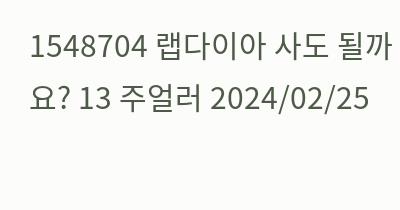1548704 랩다이아 사도 될까요? 13 주얼러 2024/02/25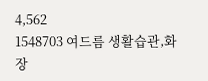4,562
1548703 여드름 생활습관,화장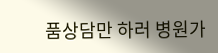품상담만 하러 병원가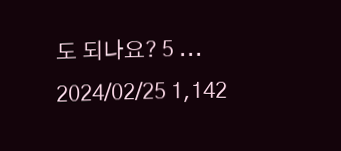도 되나요? 5 ... 2024/02/25 1,142